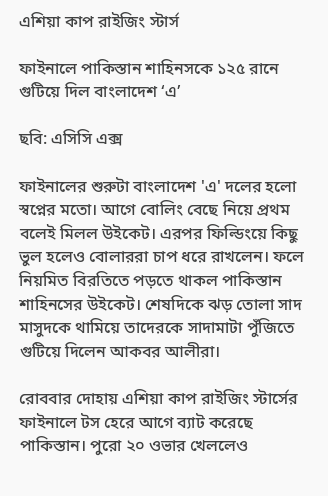এশিয়া কাপ রাইজিং স্টার্স

ফাইনালে পাকিস্তান শাহিনসকে ১২৫ রানে গুটিয়ে দিল বাংলাদেশ ‘এ’

ছবি: এসিসি এক্স

ফাইনালের শুরুটা বাংলাদেশ 'এ' দলের হলো স্বপ্নের মতো। আগে বোলিং বেছে নিয়ে প্রথম বলেই মিলল উইকেট। এরপর ফিল্ডিংয়ে কিছু ভুল হলেও বোলাররা চাপ ধরে রাখলেন। ফলে নিয়মিত বিরতিতে পড়তে থাকল পাকিস্তান শাহিনসের উইকেট। শেষদিকে ঝড় তোলা সাদ মাসুদকে থামিয়ে তাদেরকে সাদামাটা পুঁজিতে গুটিয়ে দিলেন আকবর আলীরা।

রোববার দোহায় এশিয়া কাপ রাইজিং স্টার্সের ফাইনালে টস হেরে আগে ব্যাট করেছে পাকিস্তান। পুরো ২০ ওভার খেললেও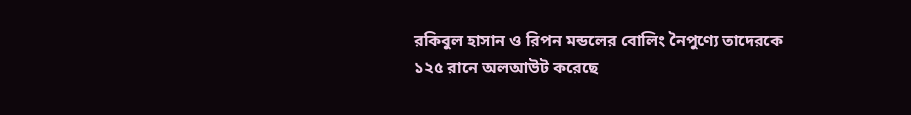রকিবুল হাসান ও রিপন মন্ডলের বোলিং নৈপুণ্যে তাদেরকে ১২৫ রানে অলআউট করেছে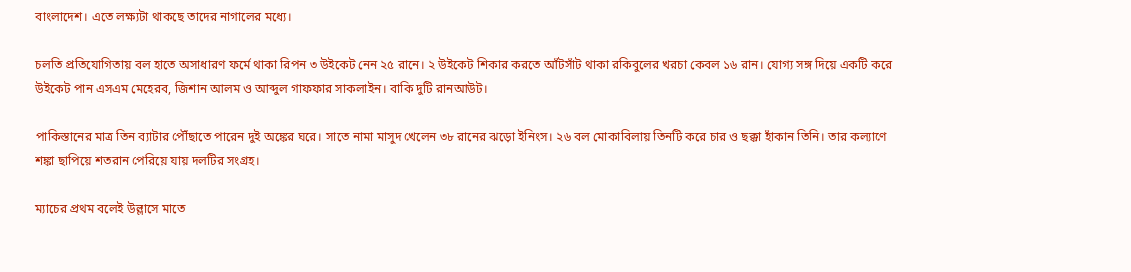বাংলাদেশ। এতে লক্ষ্যটা থাকছে তাদের নাগালের মধ্যে।

চলতি প্রতিযোগিতায় বল হাতে অসাধারণ ফর্মে থাকা রিপন ৩ উইকেট নেন ২৫ রানে। ২ উইকেট শিকার করতে আঁটসাঁট থাকা রকিবুলের খরচা কেবল ১৬ রান। যোগ্য সঙ্গ দিয়ে একটি করে উইকেট পান এসএম মেহেরব, জিশান আলম ও আব্দুল গাফফার সাকলাইন। বাকি দুটি রানআউট।

পাকিস্তানের মাত্র তিন ব্যাটার পৌঁছাতে পারেন দুই অঙ্কের ঘরে। সাতে নামা মাসুদ খেলেন ৩৮ রানের ঝড়ো ইনিংস। ২৬ বল মোকাবিলায় তিনটি করে চার ও ছক্কা হাঁকান তিনি। তার কল্যাণে শঙ্কা ছাপিয়ে শতরান পেরিয়ে যায় দলটির সংগ্রহ।

ম্যাচের প্রথম বলেই উল্লাসে মাতে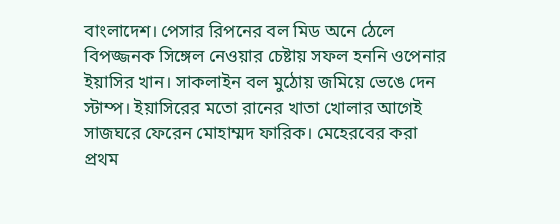বাংলাদেশ। পেসার রিপনের বল মিড অনে ঠেলে বিপজ্জনক সিঙ্গেল নেওয়ার চেষ্টায় সফল হননি ওপেনার ইয়াসির খান। সাকলাইন বল মুঠোয় জমিয়ে ভেঙে দেন স্টাম্প। ইয়াসিরের মতো রানের খাতা খোলার আগেই সাজঘরে ফেরেন মোহাম্মদ ফারিক। মেহেরবের করা প্রথম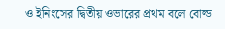ও ইনিংসের দ্বিতীয় ওভারের প্রথম বলে বোল্ড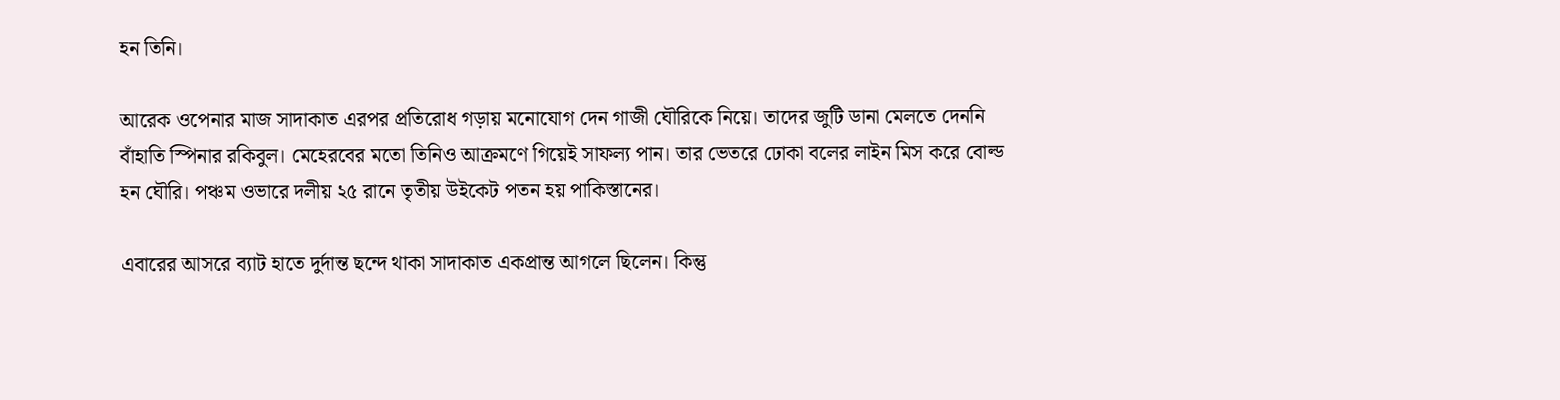হন তিনি।

আরেক ওপেনার মাজ সাদাকাত এরপর প্রতিরোধ গড়ায় মনোযোগ দেন গাজী ঘৌরিকে নিয়ে। তাদের জুটি ডানা মেলতে দেননি বাঁহাতি স্পিনার রকিবুল। মেহেরবের মতো তিনিও আক্রমণে গিয়েই সাফল্য পান। তার ভেতরে ঢোকা বলের লাইন মিস করে বোল্ড হন ঘৌরি। পঞ্চম ওভারে দলীয় ২৫ রানে তৃতীয় উইকেট পতন হয় পাকিস্তানের।

এবারের আসরে ব্যাট হাতে দুর্দান্ত ছন্দে থাকা সাদাকাত একপ্রান্ত আগলে ছিলেন। কিন্তু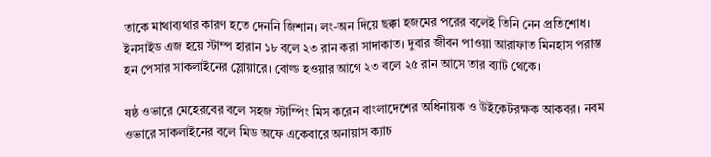তাকে মাথাব্যথার কারণ হতে দেননি জিশান। লং-অন দিয়ে ছক্কা হজমের পরের বলেই তিনি নেন প্রতিশোধ। ইনসাইড এজ হয়ে স্টাম্প হারান ১৮ বলে ২৩ রান করা সাদাকাত। দুবার জীবন পাওয়া আরাফাত মিনহাস পরাস্ত হন পেসার সাকলাইনের স্লোয়ারে। বোল্ড হওয়ার আগে ২৩ বলে ২৫ রান আসে তার ব্যাট থেকে।

ষষ্ঠ ওভারে মেহেরবের বলে সহজ স্টাম্পিং মিস করেন বাংলাদেশের অধিনায়ক ও উইকেটরক্ষক আকবর। নবম ওভারে সাকলাইনের বলে মিড অফে একেবারে অনায়াস ক্যাচ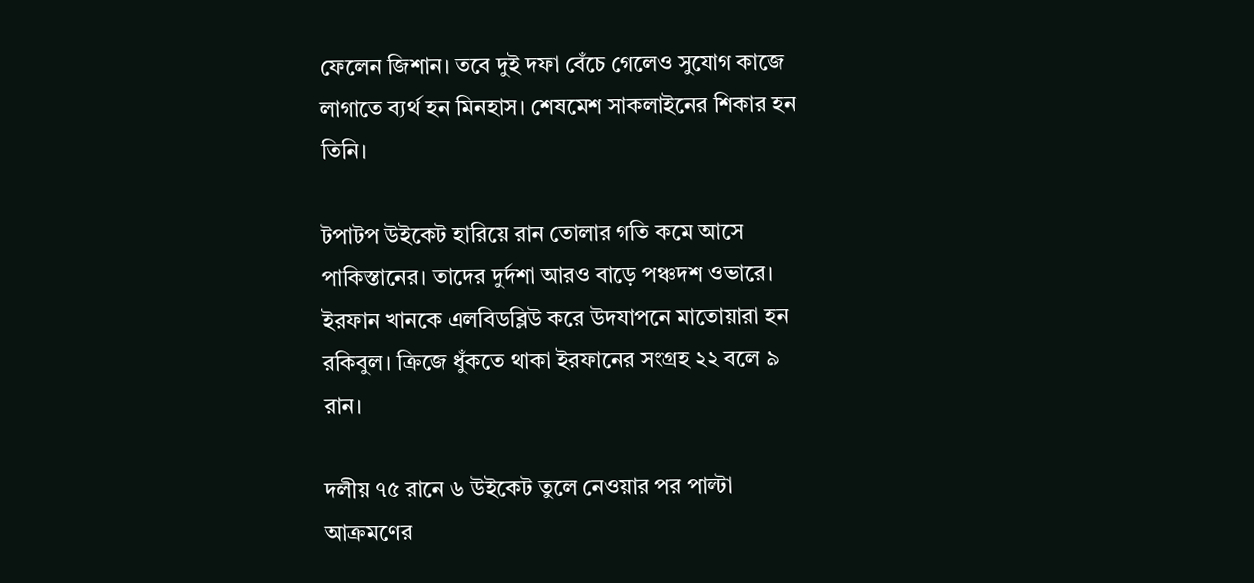ফেলেন জিশান। তবে দুই দফা বেঁচে গেলেও সুযোগ কাজে লাগাতে ব্যর্থ হন মিনহাস। শেষমেশ সাকলাইনের শিকার হন তিনি।

টপাটপ উইকেট হারিয়ে রান তোলার গতি কমে আসে পাকিস্তানের। তাদের দুর্দশা আরও বাড়ে পঞ্চদশ ওভারে। ইরফান খানকে এলবিডব্লিউ করে উদযাপনে মাতোয়ারা হন রকিবুল। ক্রিজে ধুঁকতে থাকা ইরফানের সংগ্রহ ২২ বলে ৯ রান।

দলীয় ৭৫ রানে ৬ উইকেট তুলে নেওয়ার পর পাল্টা আক্রমণের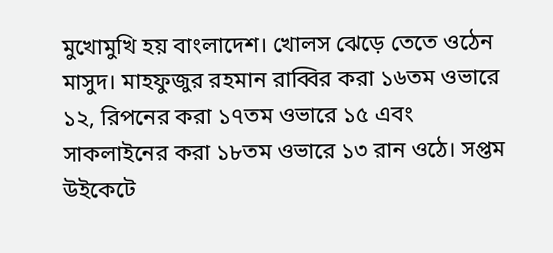মুখোমুখি হয় বাংলাদেশ। খোলস ঝেড়ে তেতে ওঠেন মাসুদ। মাহফুজুর রহমান রাব্বির করা ১৬তম ওভারে ১২, রিপনের করা ১৭তম ওভারে ১৫ এবং সাকলাইনের করা ১৮তম ওভারে ১৩ রান ওঠে। সপ্তম উইকেটে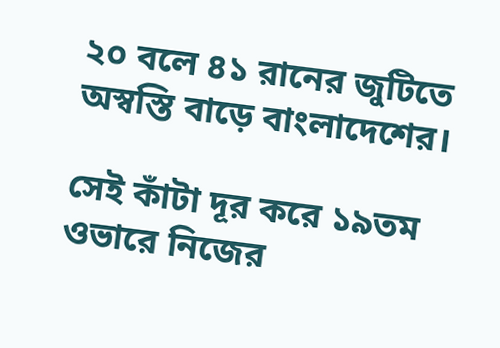২০ বলে ৪১ রানের জুটিতে অস্বস্তি বাড়ে বাংলাদেশের।

সেই কাঁটা দূর করে ১৯তম ওভারে নিজের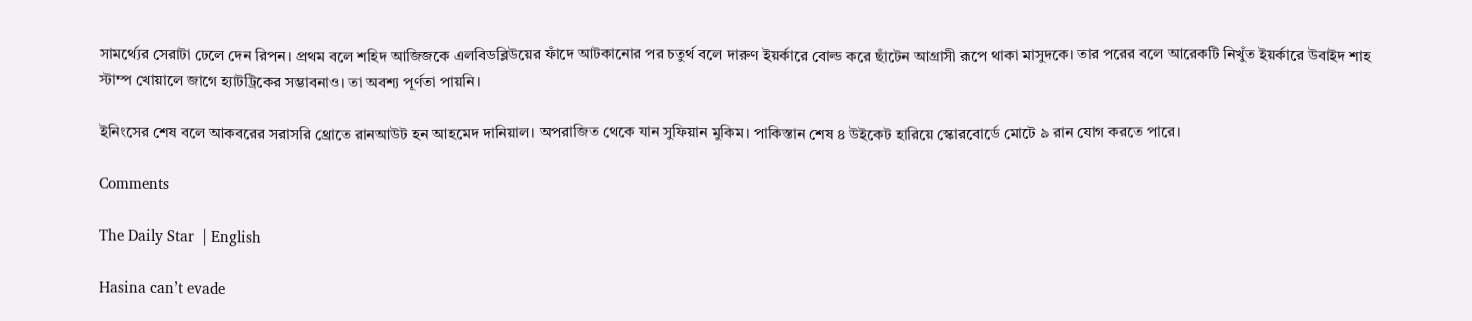সামর্থ্যের সেরাটা ঢেলে দেন রিপন। প্রথম বলে শহিদ আজিজকে এলবিডব্লিউয়ের ফাঁদে আটকানোর পর চতুর্থ বলে দারুণ ইয়র্কারে বোল্ড করে ছাঁটেন আগ্রাসী রূপে থাকা মাসুদকে। তার পরের বলে আরেকটি নিখুঁত ইয়র্কারে উবাইদ শাহ স্টাম্প খোয়ালে জাগে হ্যাটট্রিকের সম্ভাবনাও। তা অবশ্য পূর্ণতা পায়নি।

ইনিংসের শেষ বলে আকবরের সরাসরি থ্রোতে রানআউট হন আহমেদ দানিয়াল। অপরাজিত থেকে যান সুফিয়ান মুকিম। পাকিস্তান শেষ ৪ উইকেট হারিয়ে স্কোরবোর্ডে মোটে ৯ রান যোগ করতে পারে।

Comments

The Daily Star  | English

Hasina can’t evade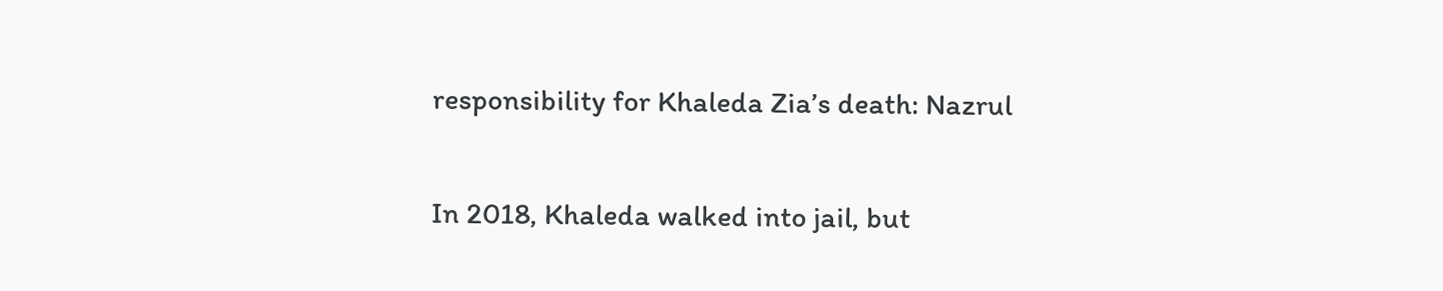responsibility for Khaleda Zia’s death: Nazrul

In 2018, Khaleda walked into jail, but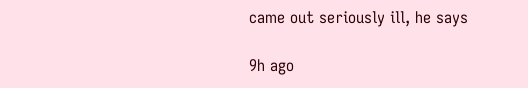came out seriously ill, he says

9h ago